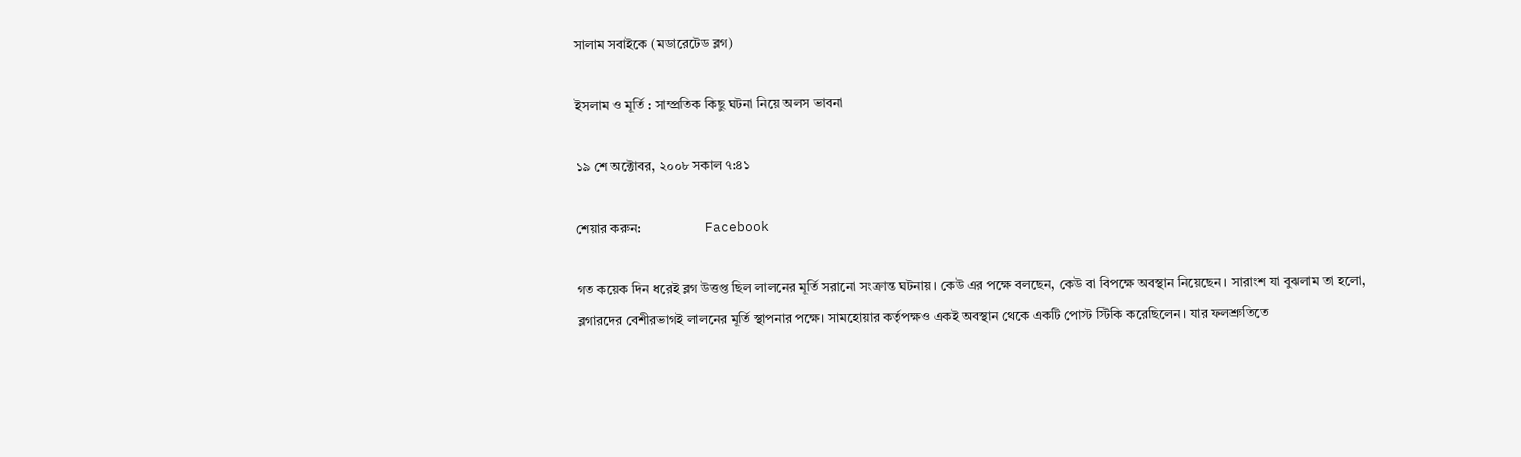সালাম সবাইকে (মডারেটেড ব্লগ)

ইসলাম ও মূর্তি : সাম্প্রতিক কিছু ঘটনা নিয়ে অলস ভাবনা

১৯ শে অক্টোবর, ২০০৮ সকাল ৭:৪১

শেয়ার করুন:                   Facebook

গত কয়েক দিন ধরেই ব্লগ উত্তপ্ত ছিল লালনের মূর্তি সরানো সংক্রান্ত ঘটনায়। কেউ এর পক্ষে বলছেন, কেউ বা বিপক্ষে অবস্থান নিয়েছেন। সারাংশ যা বুঝলাম তা হলো, ব্লগারদের বেশীরভাগই লালনের মূর্তি স্থাপনার পক্ষে। সামহোয়ার কর্তৃপক্ষও একই অবস্থান থেকে একটি পোস্ট স্টিকি করেছিলেন। যার ফলশ্রুতিতে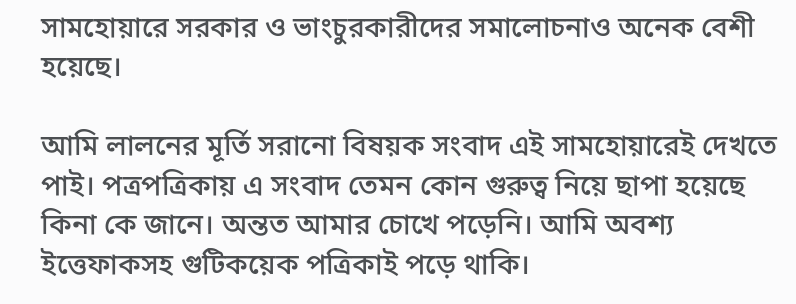সামহোয়ারে সরকার ও ভাংচুরকারীদের সমালোচনাও অনেক বেশী হয়েছে।

আমি লালনের মূর্তি সরানো বিষয়ক সংবাদ এই সামহোয়ারেই দেখতে পাই। পত্রপত্রিকায় এ সংবাদ তেমন কোন গুরুত্ব নিয়ে ছাপা হয়েছে কিনা কে জানে। অন্তত আমার চোখে পড়েনি। আমি অবশ্য ইত্তেফাকসহ গুটিকয়েক পত্রিকাই পড়ে থাকি।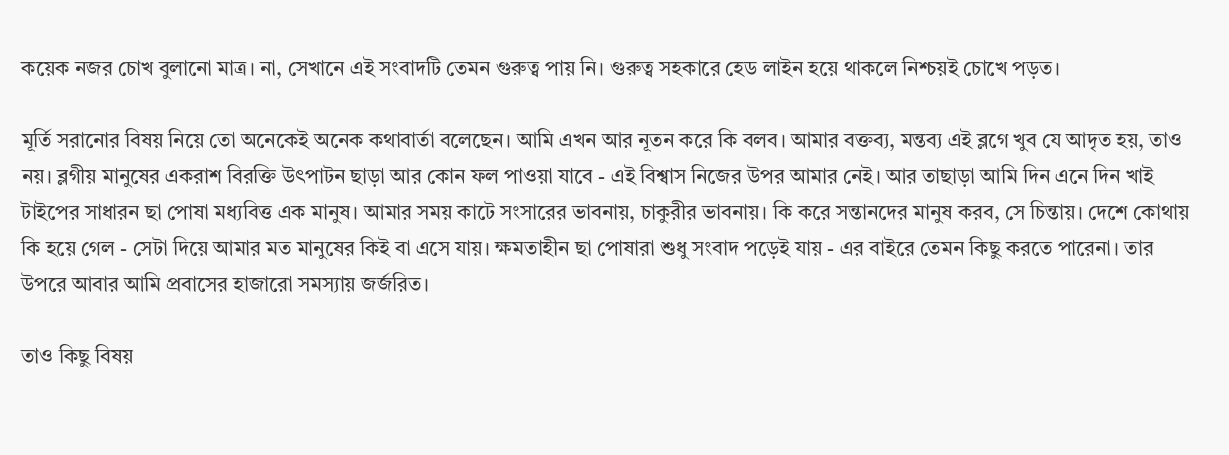কয়েক নজর চোখ বুলানো মাত্র। না, সেখানে এই সংবাদটি তেমন গুরুত্ব পায় নি। গুরুত্ব সহকারে হেড লাইন হয়ে থাকলে নিশ্চয়ই চোখে পড়ত।

মূর্তি সরানোর বিষয় নিয়ে তো অনেকেই অনেক কথাবার্তা বলেছেন। আমি এখন আর নূতন করে কি বলব। আমার বক্তব্য, মন্তব্য এই ব্লগে খুব যে আদৃত হয়, তাও নয়। ব্লগীয় মানুষের একরাশ বিরক্তি উৎপাটন ছাড়া আর কোন ফল পাওয়া যাবে - এই বিশ্বাস নিজের উপর আমার নেই। আর তাছাড়া আমি দিন এনে দিন খাই টাইপের সাধারন ছা পোষা মধ্যবিত্ত এক মানুষ। আমার সময় কাটে সংসারের ভাবনায়, চাকুরীর ভাবনায়। কি করে সন্তানদের মানুষ করব, সে চিন্তায়। দেশে কোথায় কি হয়ে গেল - সেটা দিয়ে আমার মত মানুষের কিই বা এসে যায়। ক্ষমতাহীন ছা পোষারা শুধু সংবাদ পড়েই যায় - এর বাইরে তেমন কিছু করতে পারেনা। তার উপরে আবার আমি প্রবাসের হাজারো সমস্যায় জর্জরিত।

তাও কিছু বিষয়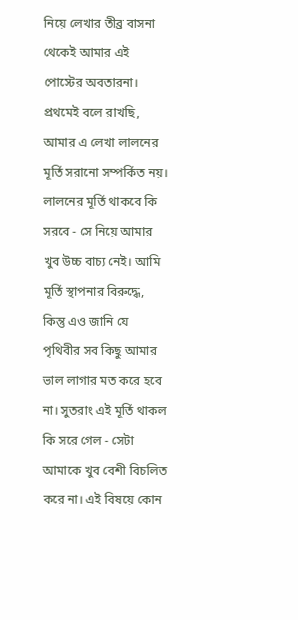নিয়ে লেখার তীব্র বাসনা থেকেই আমার এই পোস্টের অবতারনা। প্রথমেই বলে রাখছি, আমার এ লেখা লালনের মূর্তি সরানো সম্পর্কিত নয়। লালনের মূর্তি থাকবে কি সরবে - সে নিয়ে আমার খুব উচ্চ বাচ্য নেই। আমি মূর্তি স্থাপনার বিরুদ্ধে, কিন্তু এও জানি যে পৃথিবীর সব কিছু আমার ভাল লাগার মত করে হবে না। সুতরাং এই মূর্তি থাকল কি সরে গেল - সেটা আমাকে খুব বেশী বিচলিত করে না। এই বিষয়ে কোন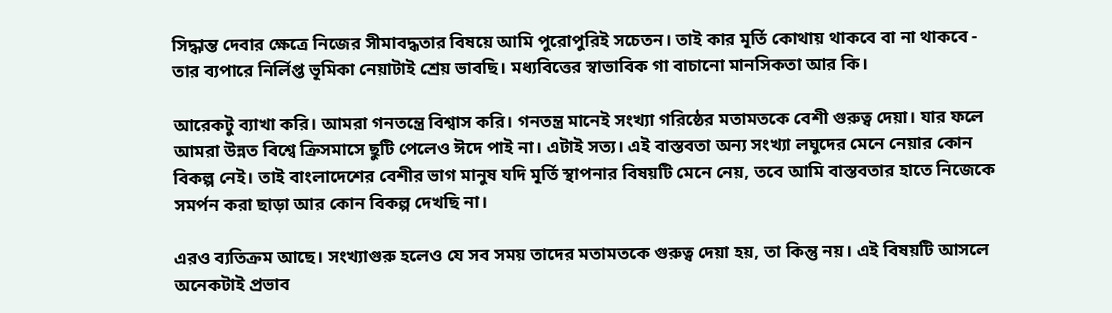সিদ্ধান্ত দেবার ক্ষেত্রে নিজের সীমাবদ্ধতার বিষয়ে আমি পুরোপুরিই সচেতন। তাই কার মূর্তি কোথায় থাকবে বা না থাকবে - তার ব্যপারে নির্লিপ্ত ভূমিকা নেয়াটাই শ্রেয় ভাবছি। মধ্যবিত্তের স্বাভাবিক গা বাচানো মানসিকতা আর কি।

আরেকটু ব্যাখা করি। আমরা গনতন্ত্রে বিশ্বাস করি। গনতন্ত্র মানেই সংখ্যা গরিষ্ঠের মতামতকে বেশী গুরুত্ব দেয়া। যার ফলে আমরা উন্নত বিশ্বে ক্রিসমাসে ছুটি পেলেও ঈদে পাই না। এটাই সত্য। এই বাস্তবতা অন্য সংখ্যা লঘুদের মেনে নেয়ার কোন বিকল্প নেই। তাই বাংলাদেশের বেশীর ভাগ মানুষ যদি মূর্তি স্থাপনার বিষয়টি মেনে নেয়, তবে আমি বাস্তবতার হাতে নিজেকে সমর্পন করা ছাড়া আর কোন বিকল্প দেখছি না।

এরও ব্যতিক্রম আছে। সংখ্যাগুরু হলেও যে সব সময় তাদের মতামতকে গুরুত্ব দেয়া হয়, তা কিন্তু নয়। এই বিষয়টি আসলে অনেকটাই প্রভাব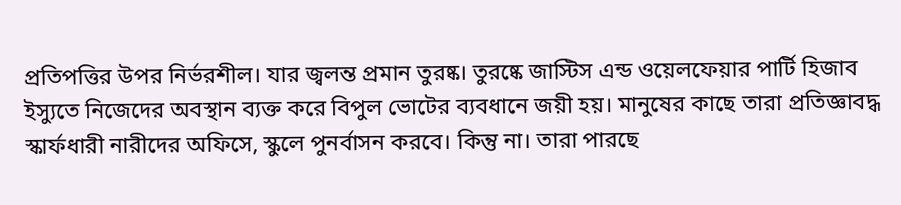প্রতিপত্তির উপর নির্ভরশীল। যার জ্বলন্ত প্রমান তুরষ্ক। তুরষ্কে জাস্টিস এন্ড ওয়েলফেয়ার পার্টি হিজাব ইস্যুতে নিজেদের অবস্থান ব্যক্ত করে বিপুল ভোটের ব্যবধানে জয়ী হয়। মানুষের কাছে তারা প্রতিজ্ঞাবদ্ধ স্কার্ফধারী নারীদের অফিসে, স্কুলে পুনর্বাসন করবে। কিন্তু না। তারা পারছে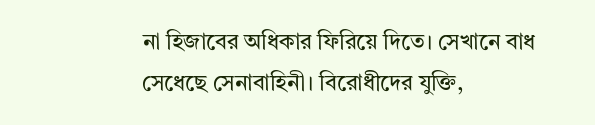না হিজাবের অধিকার ফিরিয়ে দিতে। সেখানে বাধ সেধেছে সেনাবাহিনী। বিরোধীদের যুক্তি,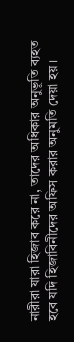নারীরা যারা হিজাব করে না, তাদের অধিকার অনুভূতি ব্যহত হবে যদি হিজাবিনীদের অফিস করার অনুমতি দেয়া হয়।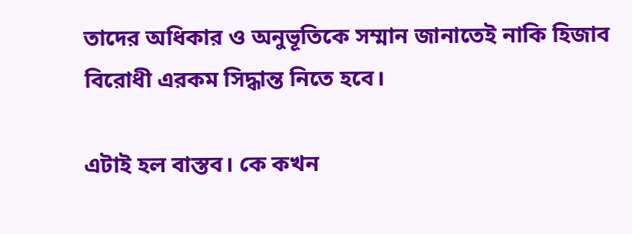তাদের অধিকার ও অনুভূতিকে সম্মান জানাতেই নাকি হিজাব বিরোধী এরকম সিদ্ধান্ত নিতে হবে।

এটাই হল বাস্তব। কে কখন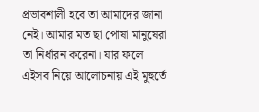প্রভাবশালী হবে তা আমাদের জানা নেই। আমার মত ছা পোষা মানুষেরা তা নির্ধারন করেনা। যার ফলে এইসব নিয়ে আলোচনায় এই মুহুর্তে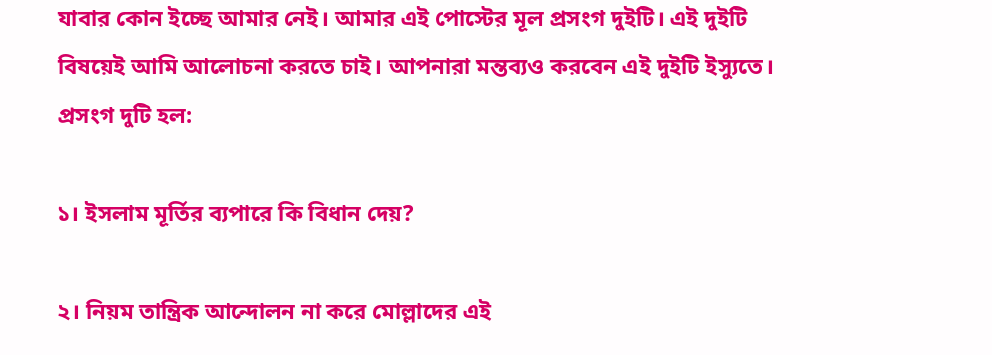যাবার কোন ইচ্ছে আমার নেই। আমার এই পোস্টের মূল প্রসংগ দুইটি। এই দুইটি বিষয়েই আমি আলোচনা করতে চাই। আপনারা মন্তব্যও করবেন এই দুইটি ইস্যুতে। প্রসংগ দুটি হল:

১। ইসলাম মূর্তির ব্যপারে কি বিধান দেয়?

২। নিয়ম তান্ত্রিক আন্দোলন না করে মোল্লাদের এই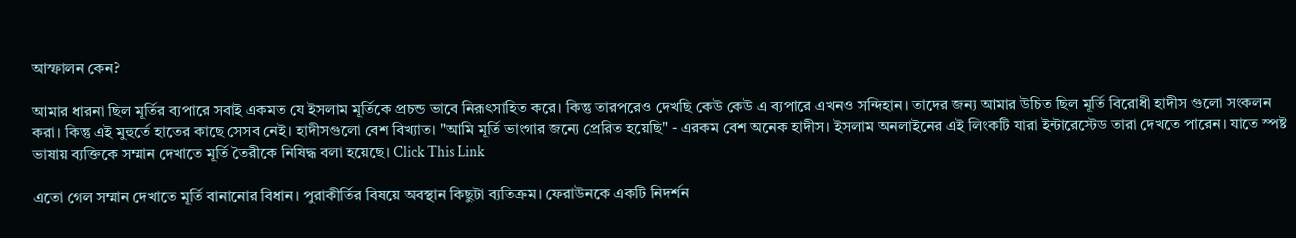আস্ফালন কেন?

আমার ধারনা ছিল মূর্তির ব্যপারে সবাই একমত যে ইসলাম মূর্তিকে প্রচন্ড ভাবে নিরূৎসাহিত করে। কিন্তু তারপরেও দেখছি কেউ কেউ এ ব্যপারে এখনও সন্দিহান। তাদের জন্য আমার উচিত ছিল মূর্তি বিরোধী হাদীস গুলো সংকলন করা। কিন্তু এই মুহুর্তে হাতের কাছে সেসব নেই। হাদীসগুলো বেশ বিখ্যাত। "আমি মূর্তি ভাংগার জন্যে প্রেরিত হয়েছি" - এরকম বেশ অনেক হাদীস। ইসলাম অনলাইনের এই লিংকটি যারা ইন্টারেস্টেড তারা দেখতে পারেন। যাতে স্পষ্ট ভাষায় ব্যক্তিকে সম্মান দেখাতে মূর্তি তৈরীকে নিষিদ্ধ বলা হয়েছে। Click This Link

এতো গেল সম্মান দেখাতে মূর্তি বানানোর বিধান। পুরাকীর্তির বিষয়ে অবস্থান কিছুটা ব্যতিক্রম। ফেরাউনকে একটি নিদর্শন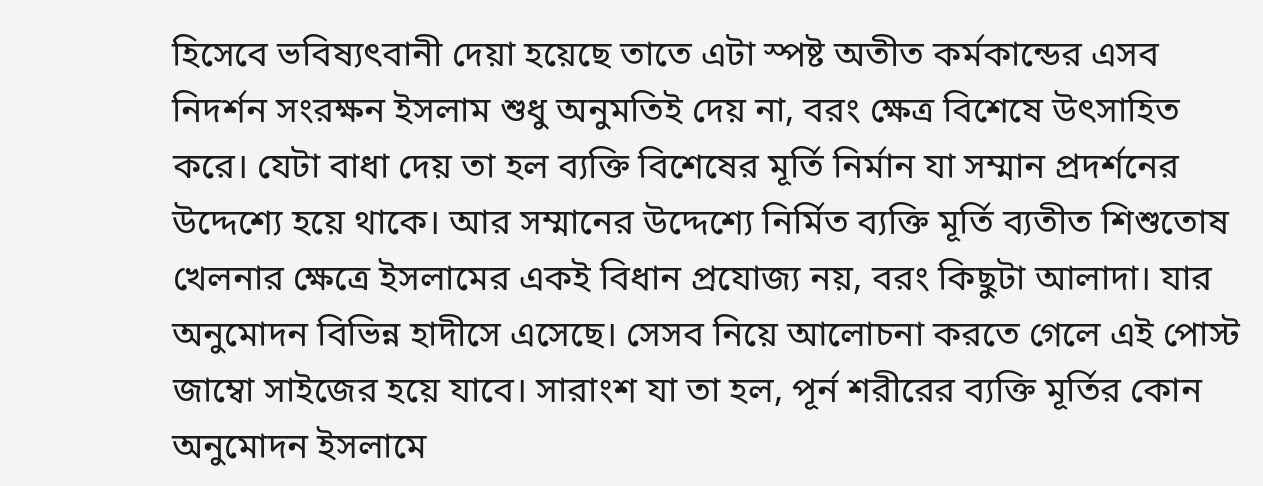হিসেবে ভবিষ্যৎবানী দেয়া হয়েছে তাতে এটা স্পষ্ট অতীত কর্মকান্ডের এসব নিদর্শন সংরক্ষন ইসলাম শুধু অনুমতিই দেয় না, বরং ক্ষেত্র বিশেষে উৎসাহিত করে। যেটা বাধা দেয় তা হল ব্যক্তি বিশেষের মূর্তি নির্মান যা সম্মান প্রদর্শনের উদ্দেশ্যে হয়ে থাকে। আর সম্মানের উদ্দেশ্যে নির্মিত ব্যক্তি মূর্তি ব্যতীত শিশুতোষ খেলনার ক্ষেত্রে ইসলামের একই বিধান প্রযোজ্য নয়, বরং কিছুটা আলাদা। যার অনুমোদন বিভিন্ন হাদীসে এসেছে। সেসব নিয়ে আলোচনা করতে গেলে এই পোস্ট জাম্বো সাইজের হয়ে যাবে। সারাংশ যা তা হল, পূর্ন শরীরের ব্যক্তি মূর্তির কোন অনুমোদন ইসলামে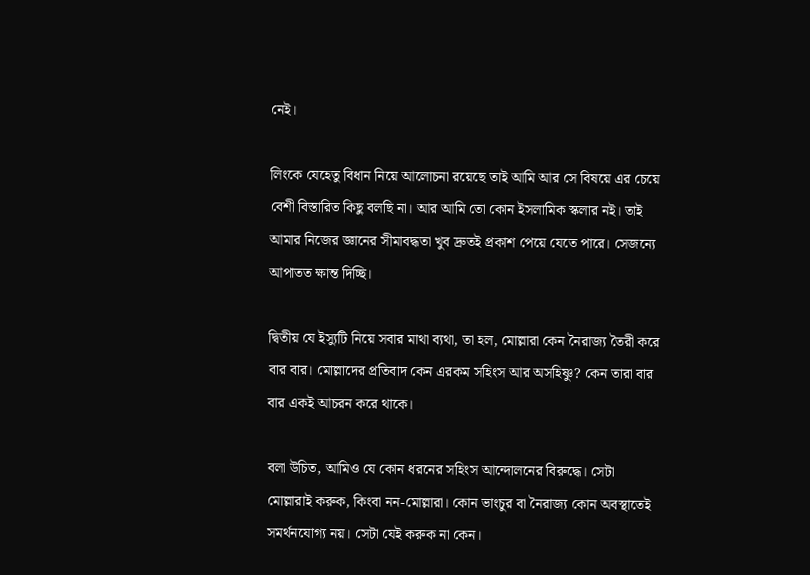নেই।

লিংকে যেহেতু বিধান নিয়ে আলোচনা রয়েছে তাই আমি আর সে বিষয়ে এর চেয়ে বেশী বিস্তারিত কিছু বলছি না। আর আমি তো কোন ইসলামিক স্কলার নই। তাই আমার নিজের জ্ঞানের সীমাবদ্ধতা খুব দ্রুতই প্রকাশ পেয়ে যেতে পারে। সেজন্যে আপাতত ক্ষান্ত দিচ্ছি।

দ্বিতীয় যে ইস্যুটি নিয়ে সবার মাথা ব্যথা, তা হল, মোল্লারা কেন নৈরাজ্য তৈরী করে বার বার। মোল্লাদের প্রতিবাদ কেন এরকম সহিংস আর অসহিষ্ণু? কেন তারা বার বার একই আচরন করে থাকে।

বলা উচিত, আমিও যে কোন ধরনের সহিংস আন্দোলনের বিরুদ্ধে। সেটা মোল্লারাই করুক, কিংবা নন-মোল্লারা। কোন ভাংচুর বা নৈরাজ্য কোন অবস্থাতেই সমর্থনযোগ্য নয়। সেটা যেই করুক না কেন।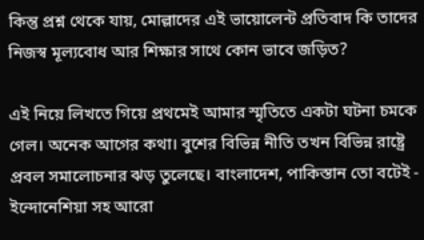কিন্তু প্রশ্ন থেকে যায়, মোল্লাদের এই ভায়োলেন্ট প্রতিবাদ কি তাদের নিজস্ব মূল্যবোধ আর শিক্ষার সাথে কোন ভাবে জড়িত?

এই নিয়ে লিখতে গিয়ে প্রথমেই আমার স্মৃতিতে একটা ঘটনা চমকে গেল। অনেক আগের কথা। বুশের বিভিন্ন নীতি তখন বিভিন্ন রাষ্ট্রে প্রবল সমালোচনার ঝড় তুলেছে। বাংলাদেশ, পাকিস্তান তো বটেই - ইন্দোনেশিয়া সহ আরো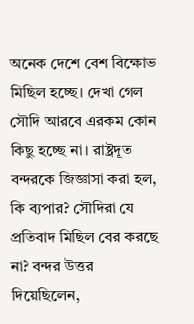অনেক দেশে বেশ বিক্ষোভ মিছিল হচ্ছে। দেখা গেল সৌদি আরবে এরকম কোন কিছু হচ্ছে না। রাষ্ট্রদূত বন্দরকে জিজ্ঞাসা করা হল, কি ব্যপার? সৌদিরা যে প্রতিবাদ মিছিল বের করছে না? বন্দর উত্তর দিয়েছিলেন,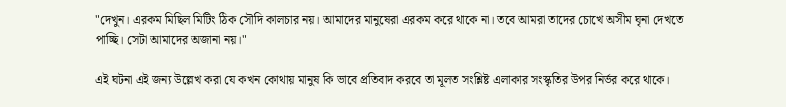"দেখুন। এরকম মিছিল মিটিং ঠিক সৌদি কালচার নয়। আমাদের মানুষেরা এরকম করে থাকে না। তবে আমরা তাদের চোখে অসীম ঘৃনা দেখতে পাচ্ছি। সেটা আমাদের অজানা নয়।"

এই ঘটনা এই জন্য উল্লেখ করা যে কখন কোথায় মানুষ কি ভাবে প্রতিবাদ করবে তা মূলত সংশ্লিষ্ট এলাকার সংস্কৃতির উপর নির্ভর করে থাকে।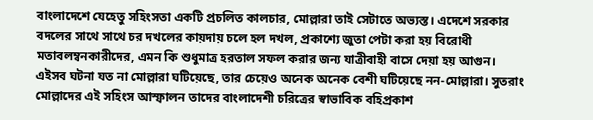বাংলাদেশে যেহেতু সহিংসতা একটি প্রচলিত কালচার, মোল্লারা তাই সেটাতে অভ্যস্ত। এদেশে সরকার বদলের সাথে সাথে চর দখলের কায়দায় চলে হল দখল, প্রকাশ্যে জুতা পেটা করা হয় বিরোধী মতাবলম্বনকারীদের, এমন কি শুধুমাত্র হরতাল সফল করার জন্য যাত্রীবাহী বাসে দেয়া হয় আগুন। এইসব ঘটনা যত না মোল্লারা ঘটিয়েছে, তার চেয়েও অনেক অনেক বেশী ঘটিয়েছে নন-মোল্লারা। সুতরাং মোল্লাদের এই সহিংস আস্ফালন তাদের বাংলাদেশী চরিত্রের স্বাভাবিক বহিপ্রকাশ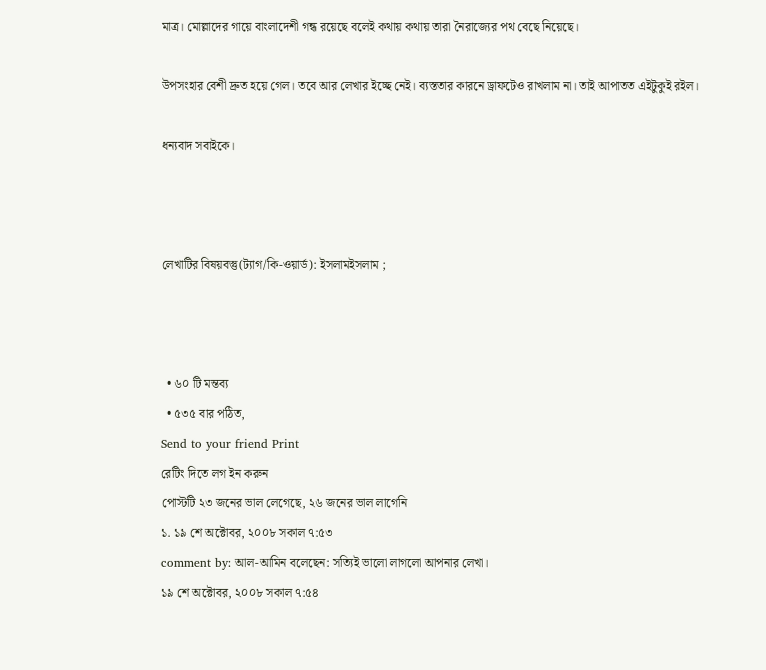মাত্র। মোল্লাদের গায়ে বাংলাদেশী গন্ধ রয়েছে বলেই কথায় কথায় তারা নৈরাজ্যের পথ বেছে নিয়েছে।

উপসংহার বেশী দ্রুত হয়ে গেল। তবে আর লেখার ইচ্ছে নেই। ব্যস্ততার কারনে ড্রাফটেও রাখলাম না। তাই আপাতত এইটুকুই রইল।

ধন্যবাদ সবাইকে।



লেখাটির বিষয়বস্তু(ট্যাগ/কি-ওয়ার্ড): ইসলামইসলাম ;



  • ৬০ টি মন্তব্য
  • ৫৩৫ বার পঠিত,
Send to your friend Print
রেটিং দিতে লগ ইন করুন
পোস্টটি ২৩ জনের ভাল লেগেছে, ২৬ জনের ভাল লাগেনি
১. ১৯ শে অক্টোবর, ২০০৮ সকাল ৭:৫৩
comment by: আল-আমিন বলেছেন: সত্যিই ভালো লাগলো আপনার লেখা।
১৯ শে অক্টোবর, ২০০৮ সকাল ৭:৫৪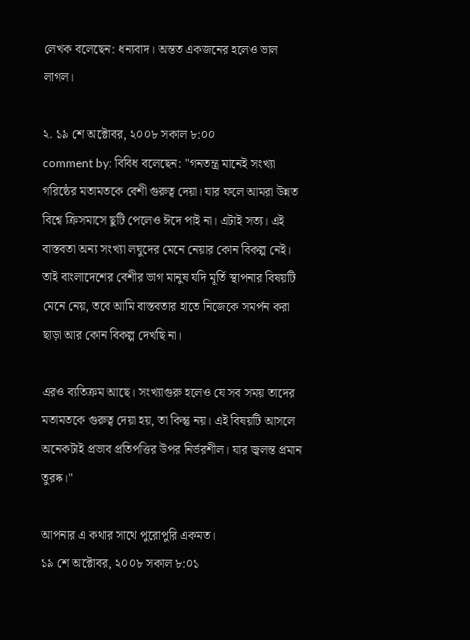লেখক বলেছেন: ধন্যবাদ। অন্তত একজনের হলেও ভাল লাগল।

২. ১৯ শে অক্টোবর, ২০০৮ সকাল ৮:০০
comment by: বিবিধ বলেছেন: "গনতন্ত্র মানেই সংখ্যা গরিষ্ঠের মতামতকে বেশী গুরুত্ব দেয়া। যার ফলে আমরা উন্নত বিশ্বে ক্রিসমাসে ছুটি পেলেও ঈদে পাই না। এটাই সত্য। এই বাস্তবতা অন্য সংখ্যা লঘুদের মেনে নেয়ার কোন বিকল্প নেই। তাই বাংলাদেশের বেশীর ভাগ মানুষ যদি মূর্তি স্থাপনার বিষয়টি মেনে নেয়, তবে আমি বাস্তবতার হাতে নিজেকে সমর্পন করা ছাড়া আর কোন বিকল্প দেখছি না।

এরও ব্যতিক্রম আছে। সংখ্যাগুরু হলেও যে সব সময় তাদের মতামতকে গুরুত্ব দেয়া হয়, তা কিন্তু নয়। এই বিষয়টি আসলে অনেকটাই প্রভাব প্রতিপত্তির উপর নির্ভরশীল। যার জ্বলন্ত প্রমান তুরষ্ক।"

আপনার এ কথার সাথে পুরোপুরি একমত।
১৯ শে অক্টোবর, ২০০৮ সকাল ৮:০১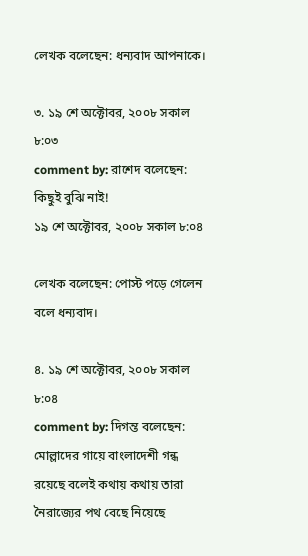লেখক বলেছেন: ধন্যবাদ আপনাকে।

৩. ১৯ শে অক্টোবর, ২০০৮ সকাল ৮:০৩
comment by: রাশেদ বলেছেন: কিছুই বুঝি নাই!
১৯ শে অক্টোবর, ২০০৮ সকাল ৮:০৪

লেখক বলেছেন: পোস্ট পড়ে গেলেন বলে ধন্যবাদ।

৪. ১৯ শে অক্টোবর, ২০০৮ সকাল ৮:০৪
comment by: দিগন্ত বলেছেন: মোল্লাদের গায়ে বাংলাদেশী গন্ধ রয়েছে বলেই কথায় কথায় তারা নৈরাজ্যের পথ বেছে নিয়েছে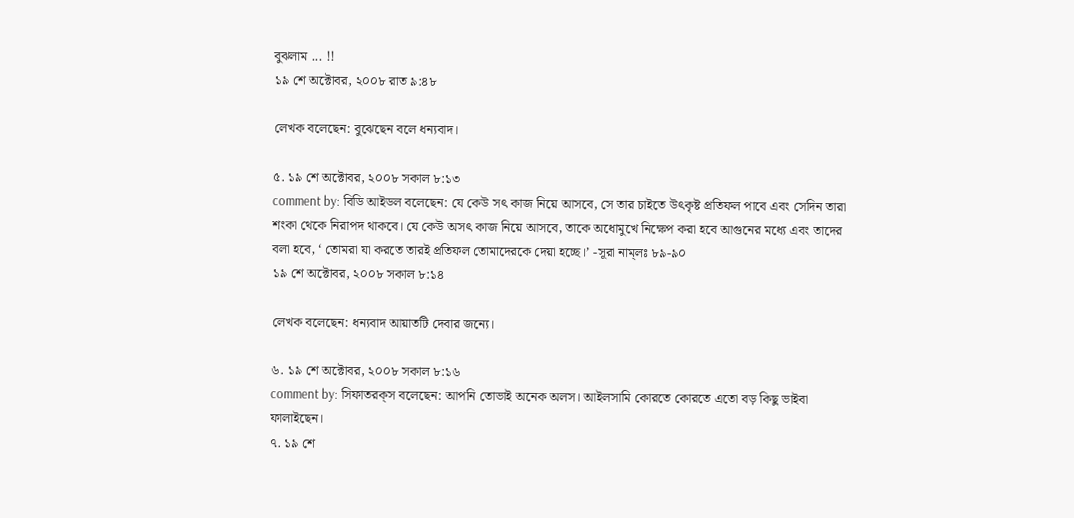বুঝলাম ... !!
১৯ শে অক্টোবর, ২০০৮ রাত ৯:৪৮

লেখক বলেছেন: বুঝেছেন বলে ধন্যবাদ।

৫. ১৯ শে অক্টোবর, ২০০৮ সকাল ৮:১৩
comment by: বিডি আইডল বলেছেন: যে কেউ সৎ কাজ নিয়ে আসবে, সে তার চাইতে উৎকৃষ্ট প্রতিফল পাবে এবং সেদিন তারা শংকা থেকে নিরাপদ থাকবে। যে কেউ অসৎ কাজ নিয়ে আসবে, তাকে অধোমুখে নিক্ষেপ করা হবে আগুনের মধ্যে এবং তাদের বলা হবে, ‘ তোমরা যা করতে তারই প্রতিফল তোমাদেরকে দেয়া হচ্ছে।’ -সূরা নাম্‌লঃ ৮৯-৯০
১৯ শে অক্টোবর, ২০০৮ সকাল ৮:১৪

লেখক বলেছেন: ধন্যবাদ আয়াতটি দেবার জন্যে।

৬. ১৯ শে অক্টোবর, ২০০৮ সকাল ৮:১৬
comment by: সিফাতরক্‌স বলেছেন: আপনি তোভাই অনেক অলস। আইলসামি কোরতে কোরতে এতো বড় কিছু ভাইবা ফালাইছেন।
৭. ১৯ শে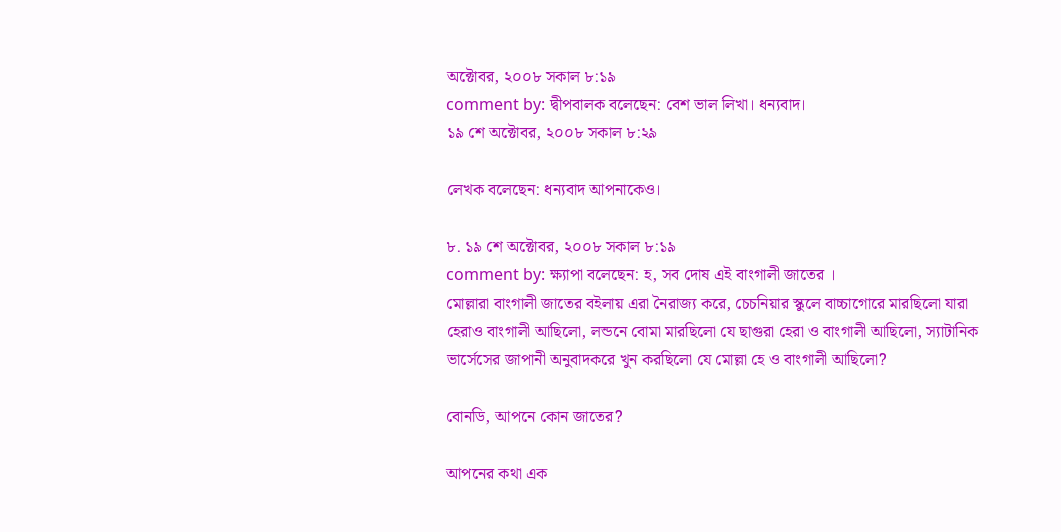অক্টোবর, ২০০৮ সকাল ৮:১৯
comment by: দ্বীপবালক বলেছেন: বেশ ভাল লিখা। ধন্যবাদ।
১৯ শে অক্টোবর, ২০০৮ সকাল ৮:২৯

লেখক বলেছেন: ধন্যবাদ আপনাকেও।

৮. ১৯ শে অক্টোবর, ২০০৮ সকাল ৮:১৯
comment by: ক্ষ্যাপা বলেছেন: হ, সব দোষ এই বাংগালী জাতের ।
মোল্লারা বাংগালী জাতের বইলায় এরা নৈরাজ্য করে, চেচনিয়ার স্কুলে বাচ্চাগোরে মারছিলো যারা হেরাও বাংগালী আছিলো, লন্ডনে বোমা মারছিলো যে ছাগুরা হেরা ও বাংগালী আছিলো, স্যাটানিক ভার্সেসের জাপানী অনুবাদকরে খুন করছিলো যে মোল্লা হে ও বাংগালী আছিলো?

বোনডি, আপনে কোন জাতের?

আপনের কথা এক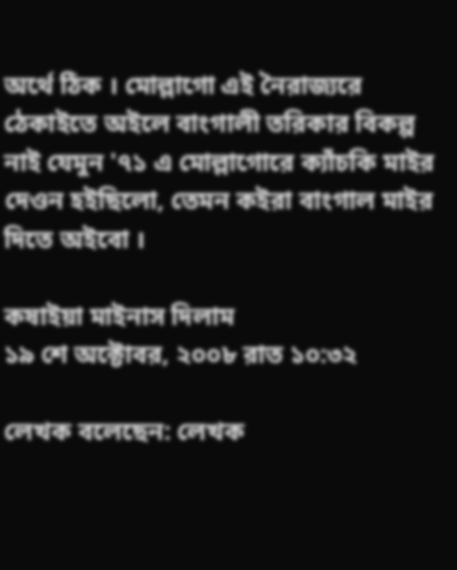অর্থে ঠিক । মোল্লাগো এই নৈরাজ্যরে ঠেকাইতে অইলে বাংগালী তরিকার বিকল্প নাই যেমুন '৭১ এ মোল্লাগোরে ক্যাঁচকি মাইর দেওন হইছিলো, তেমন কইরা বাংগাল মাইর দিতে অইবো ।

কষাইয়া মাইনাস দিলাম
১৯ শে অক্টোবর, ২০০৮ রাত ১০:৩২

লেখক বলেছেন: লেখক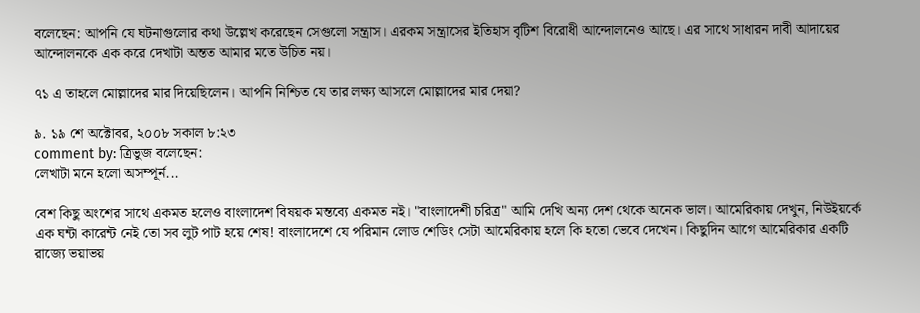বলেছেন: আপনি যে ঘটনাগুলোর কথা উল্লেখ করেছেন সেগুলো সন্ত্রাস। এরকম সন্ত্রাসের ইতিহাস বৃটিশ বিরোধী আন্দোলনেও আছে। এর সাথে সাধারন দাবী আদায়ের আন্দোলনকে এক করে দেখাটা অন্তত আমার মতে উচিত নয়।

৭১ এ তাহলে মোল্লাদের মার দিয়েছিলেন। আপনি নিশ্চিত যে তার লক্ষ্য আসলে মোল্লাদের মার দেয়া?

৯. ১৯ শে অক্টোবর, ২০০৮ সকাল ৮:২৩
comment by: ত্রিভুজ বলেছেন:
লেখাটা মনে হলো অসম্পূর্ন...

বেশ কিছু অংশের সাথে একমত হলেও বাংলাদেশ বিষয়ক মন্তব্যে একমত নই। "বাংলাদেশী চরিত্র" আমি দেখি অন্য দেশ থেকে অনেক ভাল। আমেরিকায় দেখুন, নিউইয়র্কে এক ঘন্টা কারেন্ট নেই তো সব লুট পাট হয়ে শেষ! বাংলাদেশে যে পরিমান লোড শেডিং সেটা আমেরিকায় হলে কি হতো ভেবে দেখেন। কিছুদিন আগে আমেরিকার একটি রাজ্যে ভয়াভয়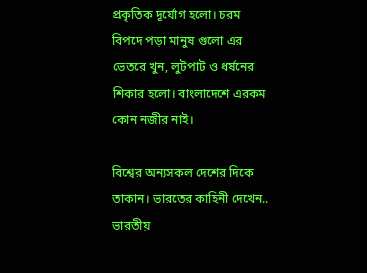প্রকৃতিক দূর্যোগ হলো। চরম বিপদে পড়া মানুষ গুলো এর ভেতরে খুন, লুটপাট ও ধর্ষনের শিকার হলো। বাংলাদেশে এরকম কোন নজীর নাই।

বিশ্বের অন্যসকল দেশের দিকে তাকান। ভারতের কাহিনী দেখেন.. ভারতীয়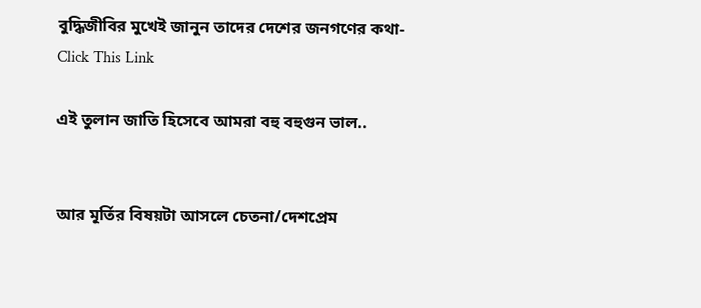বুদ্ধিজীবির মুখেই জানুন তাদের দেশের জনগণের কথা-
Click This Link

এই তুলান জাতি হিসেবে আমরা বহু বহুগুন ভাল..


আর মূর্তির বিষয়টা আসলে চেতনা/দেশপ্রেম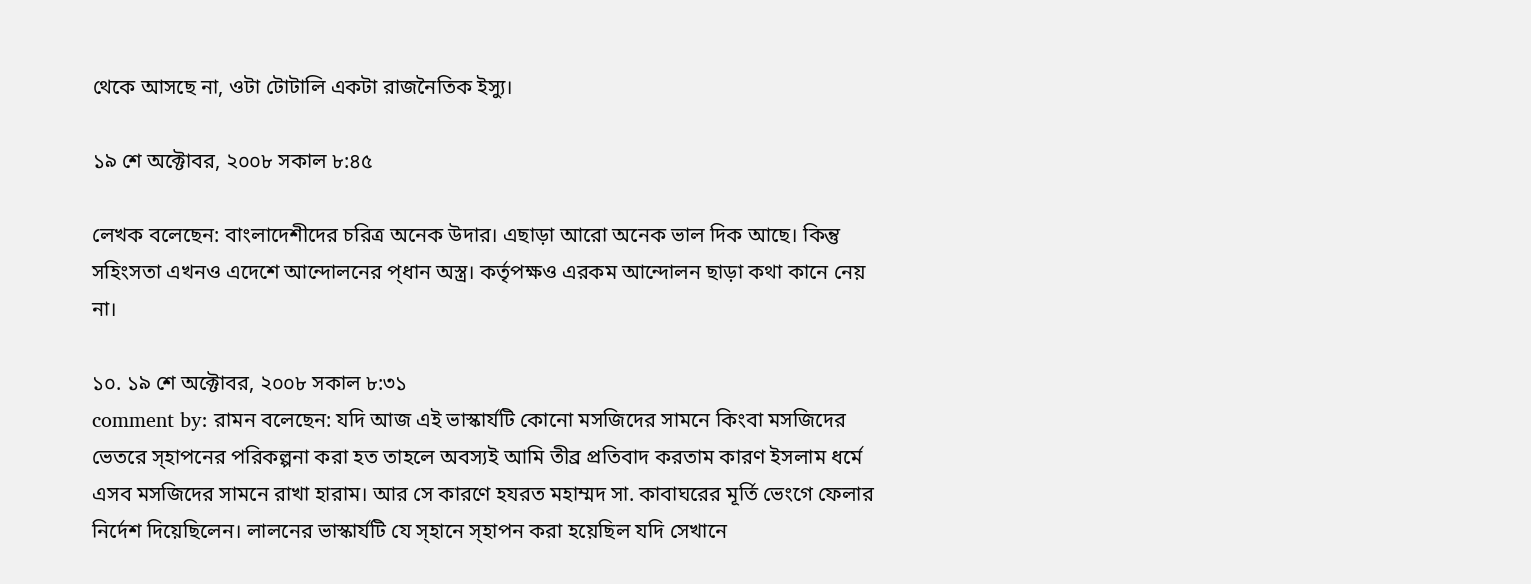থেকে আসছে না, ওটা টোটালি একটা রাজনৈতিক ইস্যু।

১৯ শে অক্টোবর, ২০০৮ সকাল ৮:৪৫

লেখক বলেছেন: বাংলাদেশীদের চরিত্র অনেক উদার। এছাড়া আরো অনেক ভাল দিক আছে। কিন্তু সহিংসতা এখনও এদেশে আন্দোলনের প্ধান অস্ত্র। কর্তৃপক্ষও এরকম আন্দোলন ছাড়া কথা কানে নেয় না।

১০. ১৯ শে অক্টোবর, ২০০৮ সকাল ৮:৩১
comment by: রামন বলেছেন: যদি আজ এই ভাস্কার্যটি কোনো মসজিদের সামনে কিংবা মসজিদের ভেতরে স্হাপনের পরিকল্পনা করা হত তাহলে অবস্যই আমি তীব্র প্রতিবাদ করতাম কারণ ইসলাম ধর্মে এসব মসজিদের সামনে রাখা হারাম। আর সে কারণে হযরত মহাম্মদ সা. কাবাঘরের মূর্তি ভেংগে ফেলার নির্দেশ দিয়েছিলেন। লালনের ভাস্কার্যটি যে স্হানে স্হাপন করা হয়েছিল যদি সেখানে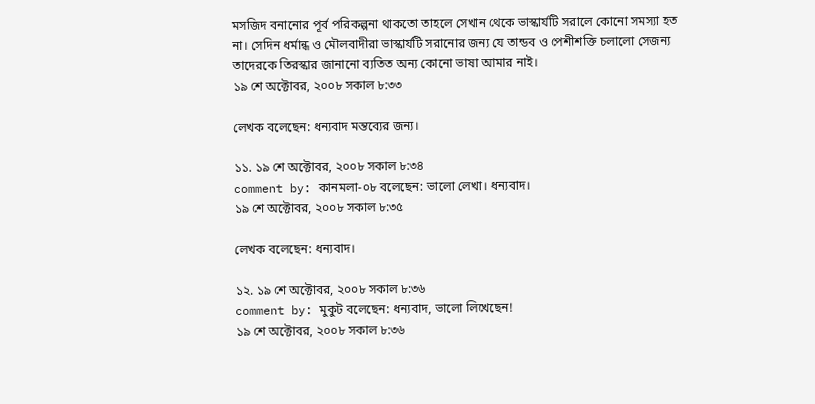মসজিদ বনানোর পূর্ব পরিকল্পনা থাকতো তাহলে সেখান থেকে ভাস্কার্যটি সরালে কোনো সমস্যা হত না। সেদিন ধর্মান্ধ ও মৌলবাদীরা ভাস্কার্যটি সরানোর জন্য যে তান্ডব ও পেশীশক্তি চলালো সেজন্য তাদেরকে তিরস্কার জানানো ব্যতিত অন্য কোনো ভাষা আমার নাই।
১৯ শে অক্টোবর, ২০০৮ সকাল ৮:৩৩

লেখক বলেছেন: ধন্যবাদ মন্তব্যের জন্য।

১১. ১৯ শে অক্টোবর, ২০০৮ সকাল ৮:৩৪
comment by: কানমলা-০৮ বলেছেন: ভালো লেখা। ধন্যবাদ।
১৯ শে অক্টোবর, ২০০৮ সকাল ৮:৩৫

লেখক বলেছেন: ধন্যবাদ।

১২. ১৯ শে অক্টোবর, ২০০৮ সকাল ৮:৩৬
comment by: মুকুট বলেছেন: ধন্যবাদ, ভালো লিখেছেন!
১৯ শে অক্টোবর, ২০০৮ সকাল ৮:৩৬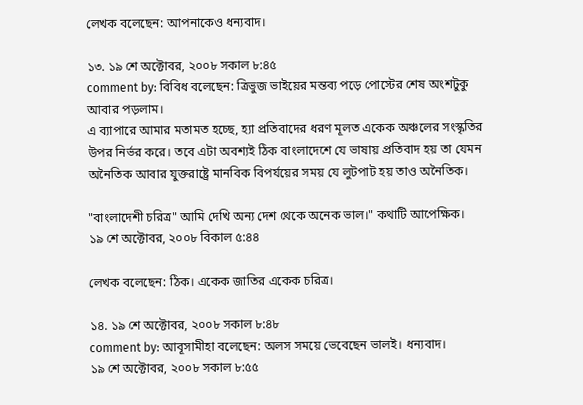লেখক বলেছেন: আপনাকেও ধন্যবাদ।

১৩. ১৯ শে অক্টোবর, ২০০৮ সকাল ৮:৪৫
comment by: বিবিধ বলেছেন: ত্রিভুজ ভাইয়ের মন্তব্য পড়ে পোস্টের শেষ অংশটুকু আবার পড়লাম।
এ ব্যাপারে আমার মতামত হচ্ছে, হ্যা প্রতিবাদের ধরণ মূলত একেক অঞ্চলের সংস্কৃতির উপর নির্ভর করে। তবে এটা অবশ্যই ঠিক বাংলাদেশে যে ভাষায় প্রতিবাদ হয় তা যেমন অনৈতিক আবার যুক্তরাষ্ট্রে মানবিক বিপর্যয়ের সময় যে লুটপাট হয় তাও অনৈতিক।

"বাংলাদেশী চরিত্র" আমি দেখি অন্য দেশ থেকে অনেক ভাল।" কথাটি আপেক্ষিক।
১৯ শে অক্টোবর, ২০০৮ বিকাল ৫:৪৪

লেখক বলেছেন: ঠিক। একেক জাতির একেক চরিত্র।

১৪. ১৯ শে অক্টোবর, ২০০৮ সকাল ৮:৪৮
comment by: আবূসামীহা বলেছেন: অলস সময়ে ভেবেছেন ভালই। ধন্যবাদ।
১৯ শে অক্টোবর, ২০০৮ সকাল ৮:৫৫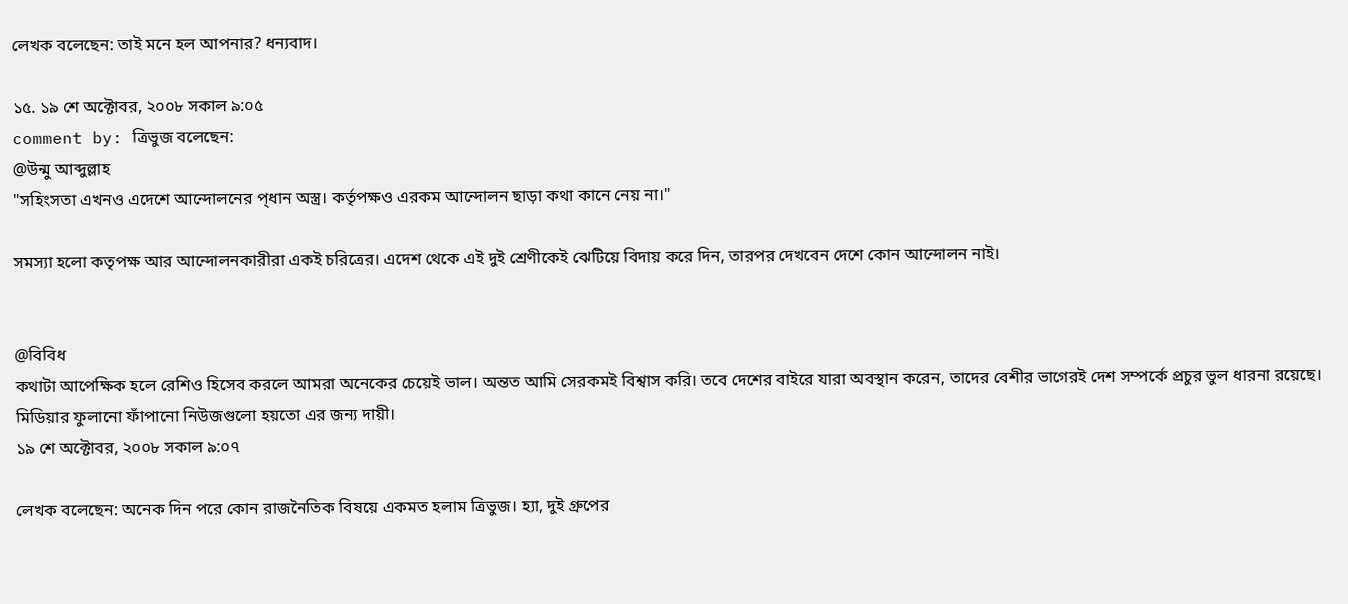লেখক বলেছেন: তাই মনে হল আপনার? ধন্যবাদ।

১৫. ১৯ শে অক্টোবর, ২০০৮ সকাল ৯:০৫
comment by: ত্রিভুজ বলেছেন:
@উন্মু আব্দুল্লাহ
"সহিংসতা এখনও এদেশে আন্দোলনের প্ধান অস্ত্র। কর্তৃপক্ষও এরকম আন্দোলন ছাড়া কথা কানে নেয় না।"

সমস্যা হলো কতৃপক্ষ আর আন্দোলনকারীরা একই চরিত্রের। এদেশ থেকে এই দুই শ্রেণীকেই ঝেটিয়ে বিদায় করে দিন, তারপর দেখবেন দেশে কোন আন্দোলন নাই।


@বিবিধ
কথাটা আপেক্ষিক হলে রেশিও হিসেব করলে আমরা অনেকের চেয়েই ভাল। অন্তত আমি সেরকমই বিশ্বাস করি। তবে দেশের বাইরে যারা অবস্থান করেন, তাদের বেশীর ভাগেরই দেশ সম্পর্কে প্রচুর ভুল ধারনা রয়েছে। মিডিয়ার ফুলানো ফাঁপানো নিউজগুলো হয়তো এর জন্য দায়ী।
১৯ শে অক্টোবর, ২০০৮ সকাল ৯:০৭

লেখক বলেছেন: অনেক দিন পরে কোন রাজনৈতিক বিষয়ে একমত হলাম ত্রিভুজ। হ্যা, দুই গ্রুপের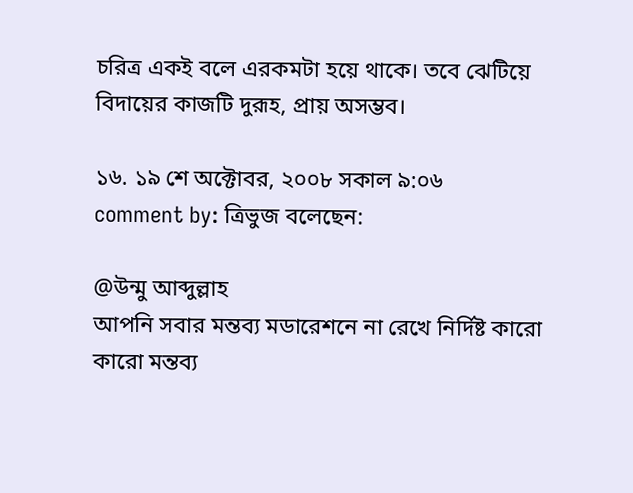চরিত্র একই বলে এরকমটা হয়ে থাকে। তবে ঝেটিয়ে বিদায়ের কাজটি দুরূহ, প্রায় অসম্ভব।

১৬. ১৯ শে অক্টোবর, ২০০৮ সকাল ৯:০৬
comment by: ত্রিভুজ বলেছেন:

@উন্মু আব্দুল্লাহ
আপনি সবার মন্তব্য মডারেশনে না রেখে নির্দিষ্ট কারো কারো মন্তব্য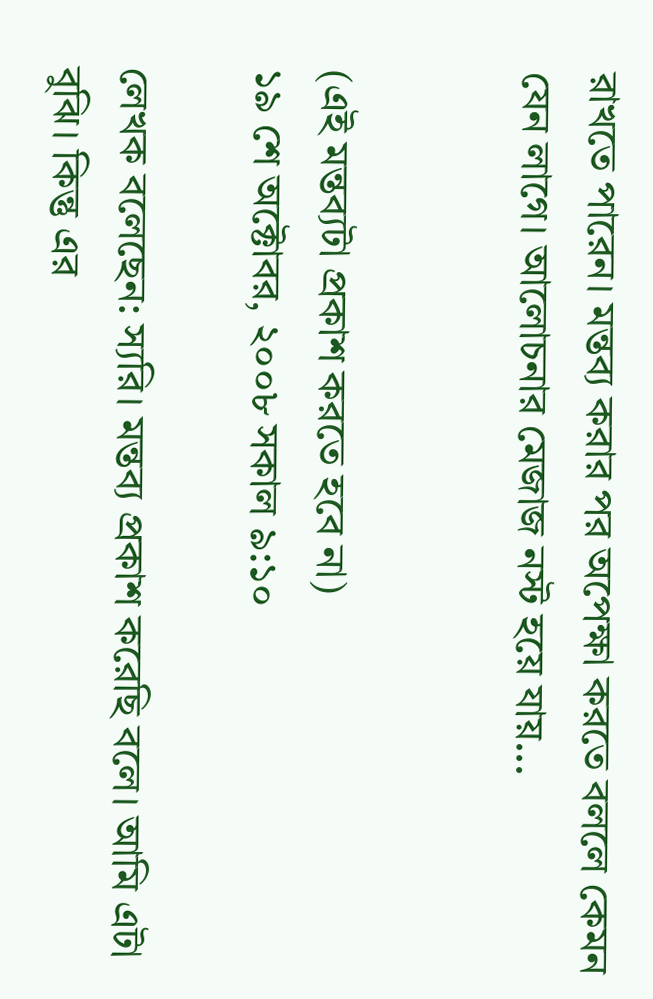রাখতে পারেন। মন্তব্য করার পর অপেক্ষা করতে বললে কেমন যেন লাগে। আলোচনার মেজাজ নস্ট হয়ে যায়...


(এই মন্তব্যটা প্রকাশ করতে হবে না)
১৯ শে অক্টোবর, ২০০৮ সকাল ৯:১০

লেখক বলেছেন: স্যরি। মন্তব্য প্রকাশ করেছি বলে। আমি এটা বুঝি। কিন্তু এর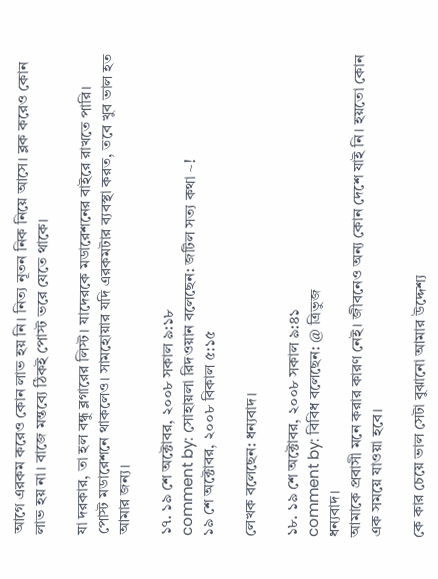আগে এরকম করেও কোন লাভ হয় নি। নিত্য নূতন নিক নিয়ে আসে। ব্লক করেও কোন লাভ হয় না। বাজে মন্তব্যে ঠিকই পোস্ট ভরে যেতে থাকে।

যা দরকার, তা হল বন্ধু ব্লগারের লিস্ট। যাদেরকে মডারেশনের বাইরে রাখতে পারি। পোস্ট মডারেশনে থাকলেও। সামহোয়ার যদি এরকমটার ব্যবস্থা করত, তবে খুব ভাল হত আমার জন্য।

১৭. ১৯ শে অক্টোবর, ২০০৮ সকাল ৯:১৮
comment by: সোহায়লা রিদওয়ান বলেছেন: জটিল সত্য কথা ~!
১৯ শে অক্টোবর, ২০০৮ বিকাল ৫:১৫

লেখক বলেছেন: ধন্যবাদ।

১৮. ১৯ শে অক্টোবর, ২০০৮ সকাল ৯:৪১
comment by: বিবিধ বলেছেন: @ ত্রিভুজ
ধন্যবাদ।
আমাকে প্রবাসী মনে করার কারণ নেই। জীবনেও অন্য কোন দেশে যাই নি। হয়তো কোন এক সময়ে যাওয়া হবে।

কে কার চেয়ে ভাল সেটা বুঝানো আমার উদ্দেশ্য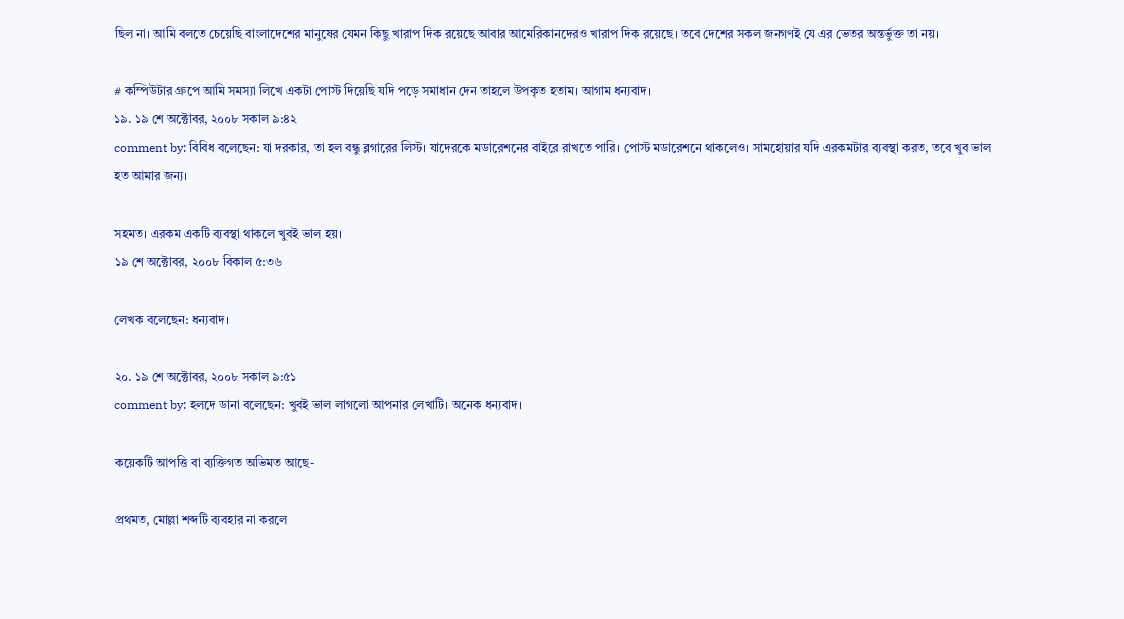ছিল না। আমি বলতে চেয়েছি বাংলাদেশের মানুষের যেমন কিছু খারাপ দিক রয়েছে আবার আমেরিকানদেরও খারাপ দিক রয়েছে। তবে দেশের সকল জনগণই যে এর ভেতর অন্তর্ভুক্ত তা নয়।

# কম্পিউটার গ্রুপে আমি সমস্যা লিখে একটা পোস্ট দিয়েছি যদি পড়ে সমাধান দেন তাহলে উপকৃত হতাম। আগাম ধন্যবাদ।
১৯. ১৯ শে অক্টোবর, ২০০৮ সকাল ৯:৪২
comment by: বিবিধ বলেছেন: যা দরকার, তা হল বন্ধু ব্লগারের লিস্ট। যাদেরকে মডারেশনের বাইরে রাখতে পারি। পোস্ট মডারেশনে থাকলেও। সামহোয়ার যদি এরকমটার ব্যবস্থা করত, তবে খুব ভাল হত আমার জন্য।

সহমত। এরকম একটি ব্যবস্থা থাকলে খুবই ভাল হয়।
১৯ শে অক্টোবর, ২০০৮ বিকাল ৫:৩৬

লেখক বলেছেন: ধন্যবাদ।

২০. ১৯ শে অক্টোবর, ২০০৮ সকাল ৯:৫১
comment by: হলদে ডানা বলেছেন: খুবই ভাল লাগলো আপনার লেখাটি। অনেক ধন্যবাদ।

কয়েকটি আপত্তি বা ব্যক্তিগত অভিমত আছে-

প্রথমত, মোল্লা শব্দটি ব্যবহার না করলে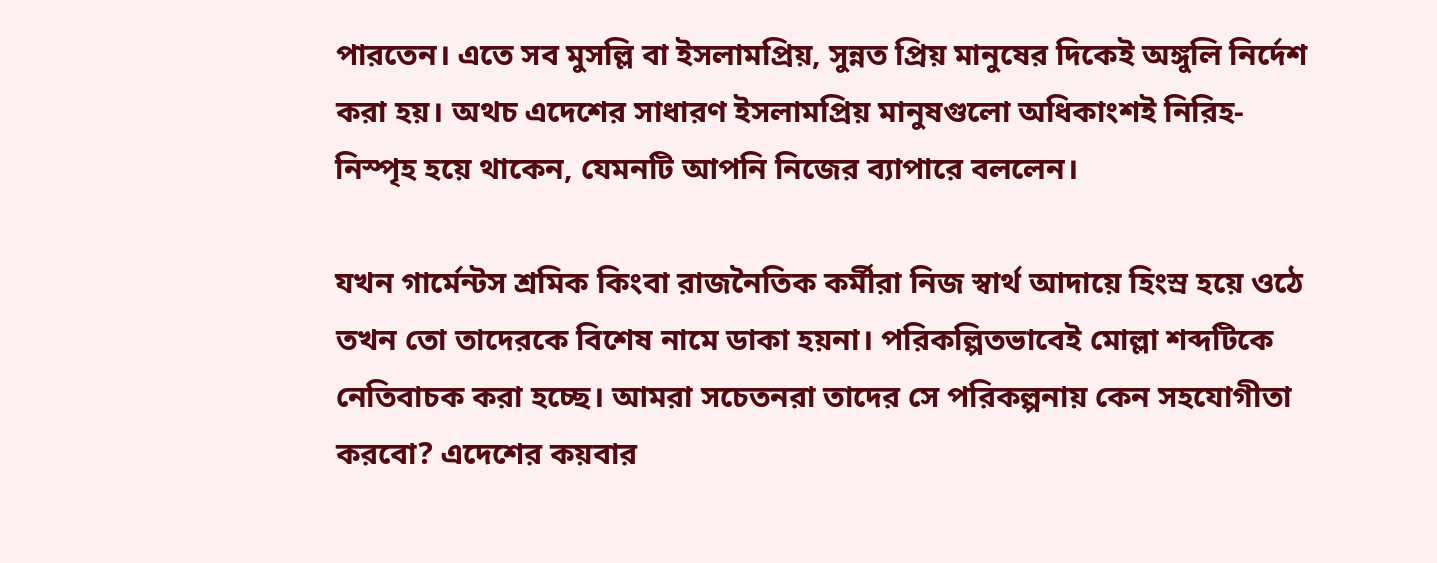পারতেন। এতে সব মুসল্লি বা ইসলামপ্রিয়, সুন্নত প্রিয় মানুষের দিকেই অঙ্গুলি নির্দেশ করা হয়। অথচ এদেশের সাধারণ ইসলামপ্রিয় মানুষগুলো অধিকাংশই নিরিহ-নিস্পৃহ হয়ে থাকেন, যেমনটি আপনি নিজের ব্যাপারে বললেন।

যখন গার্মেন্টস শ্রমিক কিংবা রাজনৈতিক কর্মীরা নিজ স্বার্থ আদায়ে হিংস্র হয়ে ওঠে তখন তো তাদেরকে বিশেষ নামে ডাকা হয়না। পরিকল্পিতভাবেই মোল্লা শব্দটিকে নেতিবাচক করা হচ্ছে। আমরা সচেতনরা তাদের সে পরিকল্পনায় কেন সহযোগীতা করবো? এদেশের কয়বার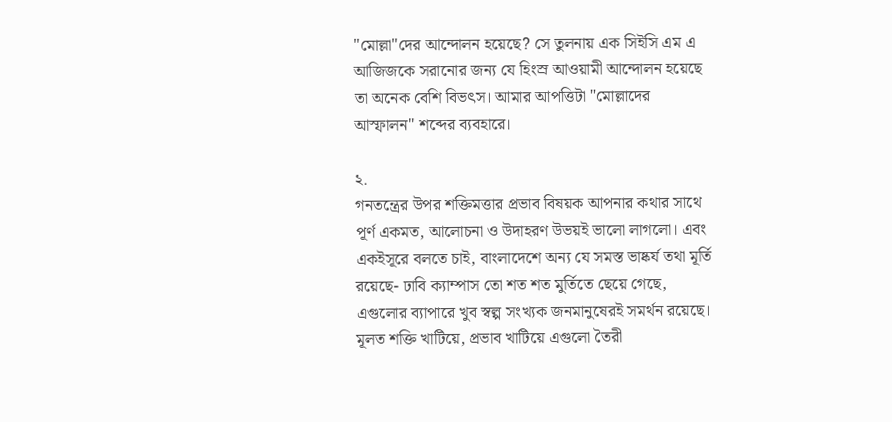"মোল্লা"দের আন্দোলন হয়েছে? সে তুলনায় এক সিইসি এম এ আজিজকে সরানোর জন্য যে হিংস্র আওয়ামী আন্দোলন হয়েছে তা অনেক বেশি বিভৎস। আমার আপত্তিটা "মোল্লাদের আস্ফালন" শব্দের ব্যবহারে।

২.
গনতন্ত্রের উপর শক্তিমত্তার প্রভাব বিষয়ক আপনার কথার সাথে পূর্ণ একমত, আলোচনা ও উদাহরণ উভয়ই ভালো লাগলো। এবং একইসূরে বলতে চাই, বাংলাদেশে অন্য যে সমস্ত ভাষ্কর্য তথা মূর্তি রয়েছে- ঢাবি ক্যাম্পাস তো শত শত মুর্তিতে ছেয়ে গেছে, এগুলোর ব্যাপারে খুব স্বল্প সংখ্যক জনমানুষেরই সমর্থন রয়েছে। মূলত শক্তি খাটিয়ে, প্রভাব খাটিয়ে এগুলো তৈরী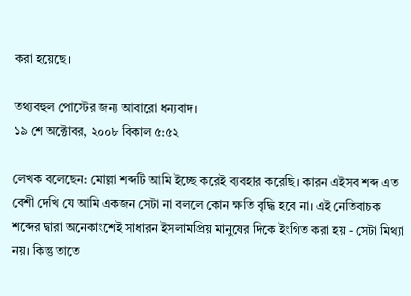করা হয়েছে।

তথ্যবহুল পোস্টের জন্য আবারো ধন্যবাদ।
১৯ শে অক্টোবর, ২০০৮ বিকাল ৫:৫২

লেখক বলেছেন: মোল্লা শব্দটি আমি ইচ্ছে করেই ব্যবহার করেছি। কারন এইসব শব্দ এত বেশী দেখি যে আমি একজন সেটা না বললে কোন ক্ষতি বৃদ্ধি হবে না। এই নেতিবাচক শব্দের দ্বারা অনেকাংশেই সাধারন ইসলামপ্রিয় মানুষের দিকে ইংগিত করা হয় - সেটা মিথ্যা নয়। কিন্তু তাতে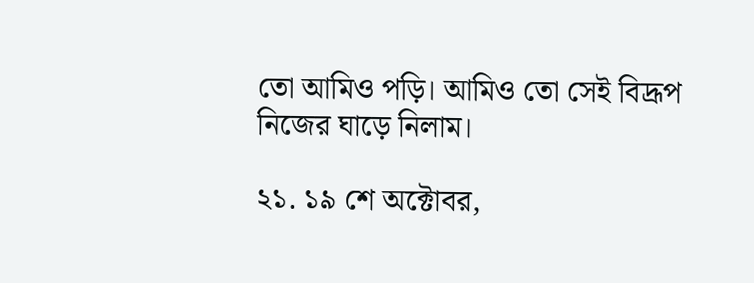তো আমিও পড়ি। আমিও তো সেই বিদ্রূপ নিজের ঘাড়ে নিলাম।

২১. ১৯ শে অক্টোবর,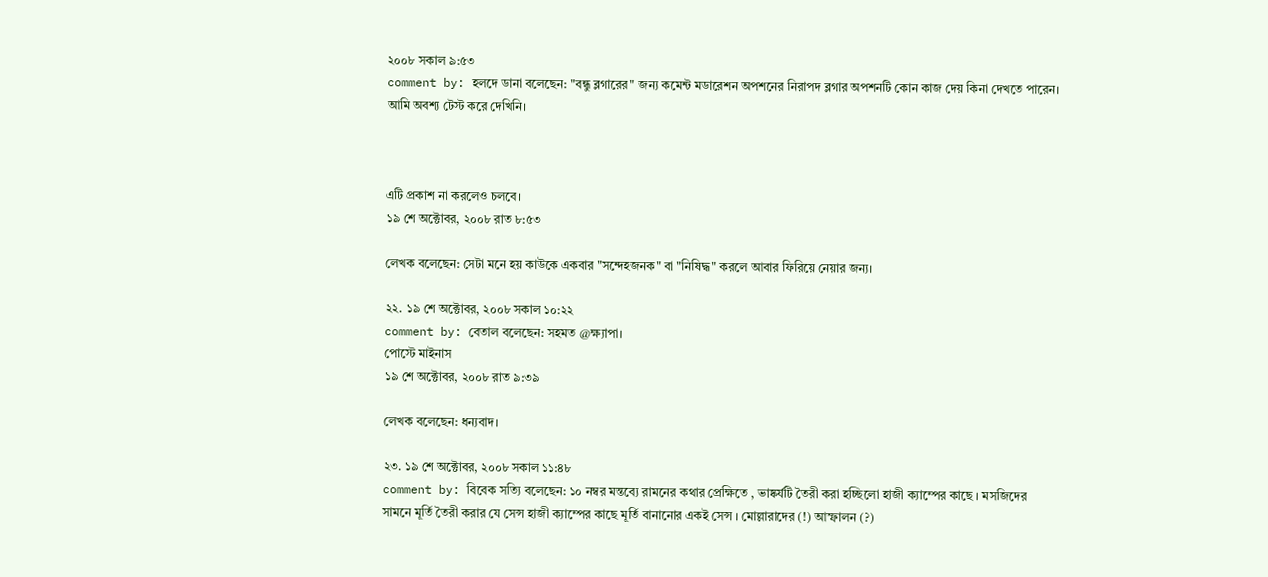২০০৮ সকাল ৯:৫৩
comment by: হলদে ডানা বলেছেন: "বন্ধু ব্লগারের" জন্য কমেন্ট মডারেশন অপশনের নিরাপদ ব্লগার অপশনটি কোন কাজ দেয় কিনা দেখতে পারেন। আমি অবশ্য টেস্ট করে দেখিনি।



এটি প্রকাশ না করলেও চলবে।
১৯ শে অক্টোবর, ২০০৮ রাত ৮:৫৩

লেখক বলেছেন: সেটা মনে হয় কাউকে একবার "সন্দেহজনক" বা "নিষিদ্ধ" করলে আবার ফিরিয়ে নেয়ার জন্য।

২২. ১৯ শে অক্টোবর, ২০০৮ সকাল ১০:২২
comment by: বেতাল বলেছেন: সহমত @ক্ষ্যাপা।
পোস্টে মাইনাস
১৯ শে অক্টোবর, ২০০৮ রাত ৯:৩৯

লেখক বলেছেন: ধন্যবাদ।

২৩. ১৯ শে অক্টোবর, ২০০৮ সকাল ১১:৪৮
comment by: বিবেক সত্যি বলেছেন: ১০ নম্বর মন্তব্যে রামনের কথার প্রেক্ষিতে , ভাষ্কর্যটি তৈরী করা হচ্ছিলো হাজী ক্যাম্পের কাছে । মসজিদের সামনে মূর্তি তৈরী করার যে সেন্স হাজী ক্যাম্পের কাছে মূর্তি বানানোর একই সেন্স । মোল্লারাদের (!) আস্ফালন (?)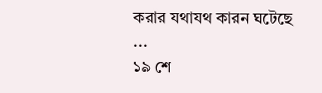করার যথাযথ কারন ঘটেছে ...
১৯ শে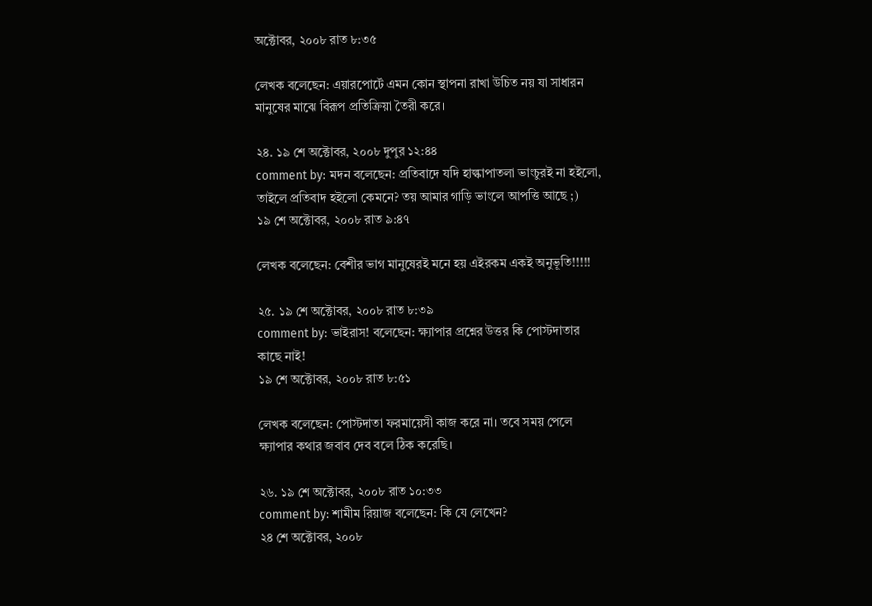অক্টোবর, ২০০৮ রাত ৮:৩৫

লেখক বলেছেন: এয়ারপোর্টে এমন কোন স্থাপনা রাখা উচিত নয় যা সাধারন মানুষের মাঝে বিরূপ প্রতিক্রিয়া তৈরী করে।

২৪. ১৯ শে অক্টোবর, ২০০৮ দুপুর ১২:৪৪
comment by: মদন বলেছেন: প্রতিবাদে যদি হাল্কাপাতলা ভাংচুরই না হইলো, তাইলে প্রতিবাদ হইলো কেমনে? তয় আমার গাড়ি ভাংলে আপত্তি আছে ;)
১৯ শে অক্টোবর, ২০০৮ রাত ৯:৪৭

লেখক বলেছেন: বেশীর ভাগ মানুষেরই মনে হয় এইরকম একই অনুভূতি!!!!!

২৫. ১৯ শে অক্টোবর, ২০০৮ রাত ৮:৩৯
comment by: ভাইরাস! বলেছেন: ক্ষ্যাপার প্রশ্নের উত্তর কি পোস্টদাতার কাছে নাই!
১৯ শে অক্টোবর, ২০০৮ রাত ৮:৫১

লেখক বলেছেন: পোস্টদাতা ফরমায়েসী কাজ করে না। তবে সময় পেলে ক্ষ্যাপার কথার জবাব দেব বলে ঠিক করেছি।

২৬. ১৯ শে অক্টোবর, ২০০৮ রাত ১০:৩৩
comment by: শামীম রিয়াজ বলেছেন: কি যে লেখেন?
২৪ শে অক্টোবর, ২০০৮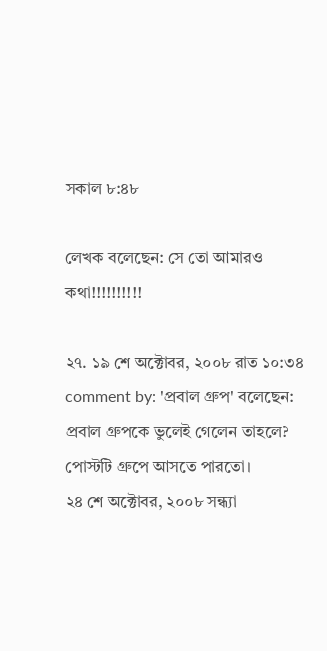সকাল ৮:৪৮

লেখক বলেছেন: সে তো আমারও কথা!!!!!!!!!!

২৭. ১৯ শে অক্টোবর, ২০০৮ রাত ১০:৩৪
comment by: 'প্রবাল গ্রুপ' বলেছেন: প্রবাল গ্রুপকে ভুলেই গেলেন তাহলে? পোস্টটি গ্রুপে আসতে পারতো।
২৪ শে অক্টোবর, ২০০৮ সন্ধ্যা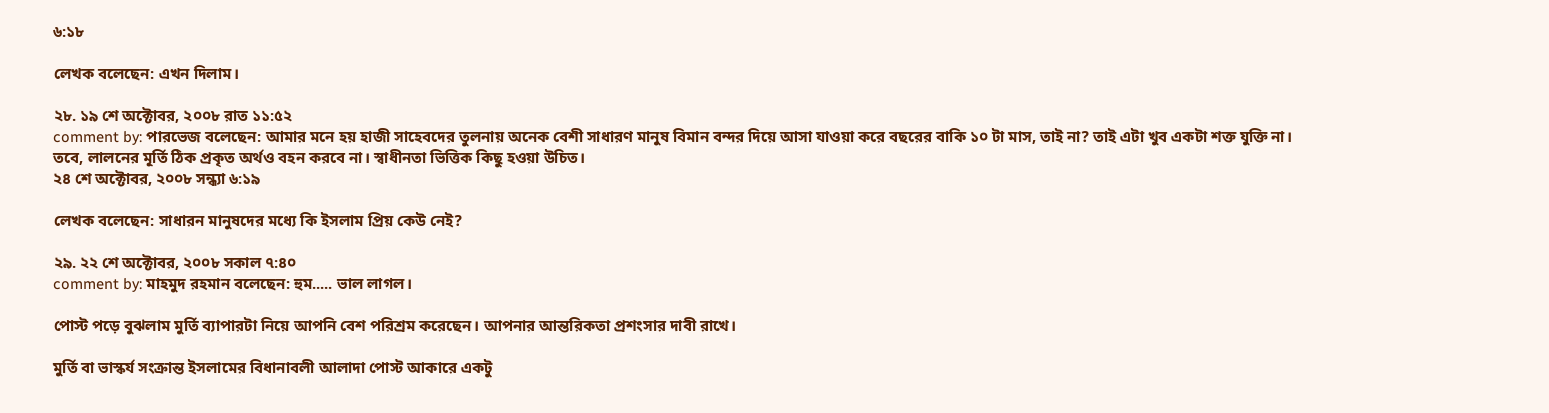৬:১৮

লেখক বলেছেন: এখন দিলাম।

২৮. ১৯ শে অক্টোবর, ২০০৮ রাত ১১:৫২
comment by: পারভেজ বলেছেন: আমার মনে হয় হাজী সাহেবদের তুলনায় অনেক বেশী সাধারণ মানুষ বিমান বন্দর দিয়ে আসা যাওয়া করে বছরের বাকি ১০ টা মাস, তাই না? তাই এটা খুব একটা শক্ত যুক্তি না। তবে, লালনের মূর্তি ঠিক প্রকৃত অর্থও বহন করবে না। স্বাধীনতা ভিত্তিক কিছু হওয়া উচিত।
২৪ শে অক্টোবর, ২০০৮ সন্ধ্যা ৬:১৯

লেখক বলেছেন: সাধারন মানুষদের মধ্যে কি ইসলাম প্রিয় কেউ নেই?

২৯. ২২ শে অক্টোবর, ২০০৮ সকাল ৭:৪০
comment by: মাহমুদ রহমান বলেছেন: হুম..... ভাল লাগল।

পোস্ট পড়ে বুঝলাম মুর্তি ব্যাপারটা নিয়ে আপনি বেশ পরিশ্রম করেছেন। আপনার আন্তরিকতা প্রশংসার দাবী রাখে।

মুর্তি বা ভাস্কর্য সংক্রান্ত ইসলামের বিধানাবলী আলাদা পোস্ট আকারে একটু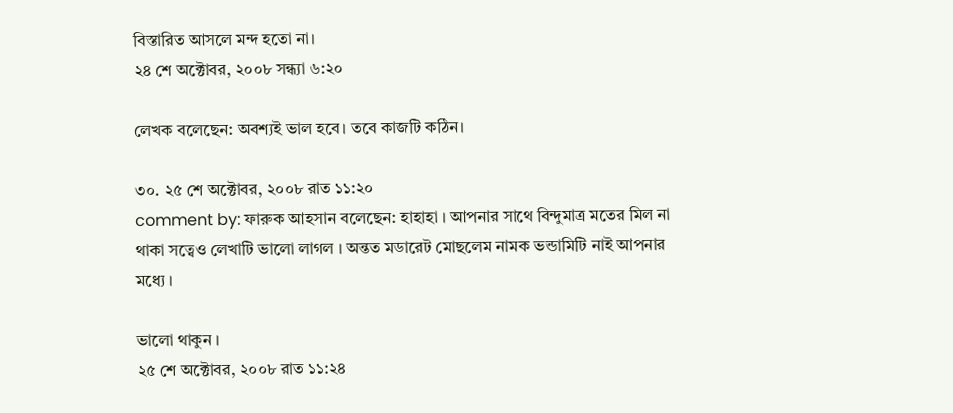বিস্তারিত আসলে মন্দ হতো না।
২৪ শে অক্টোবর, ২০০৮ সন্ধ্যা ৬:২০

লেখক বলেছেন: অবশ্যই ভাল হবে। তবে কাজটি কঠিন।

৩০. ২৫ শে অক্টোবর, ২০০৮ রাত ১১:২০
comment by: ফারুক আহসান বলেছেন: হাহাহা । আপনার সাথে বিন্দুমাত্র মতের মিল না থাকা সত্বেও লেখাটি ভালো লাগল । অন্তত মডারেট মোছলেম নামক ভন্ডামিটি নাই আপনার মধ্যে ।

ভালো থাকুন ।
২৫ শে অক্টোবর, ২০০৮ রাত ১১:২৪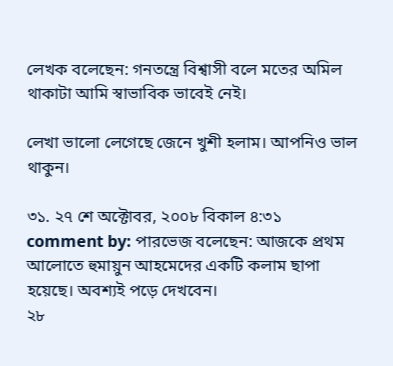লেখক বলেছেন: গনতন্ত্রে বিশ্বাসী বলে মতের অমিল থাকাটা আমি স্বাভাবিক ভাবেই নেই।

লেখা ভালো লেগেছে জেনে খুশী হলাম। আপনিও ভাল থাকুন।

৩১. ২৭ শে অক্টোবর, ২০০৮ বিকাল ৪:৩১
comment by: পারভেজ বলেছেন: আজকে প্রথম আলোতে হুমায়ুন আহমেদের একটি কলাম ছাপা হয়েছে। অবশ্যই পড়ে দেখবেন।
২৮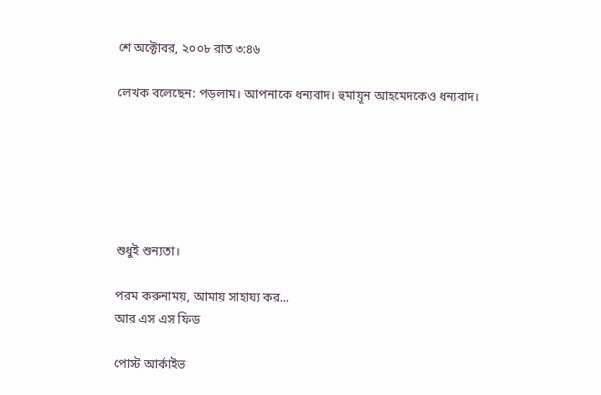শে অক্টোবর, ২০০৮ রাত ৩:৪৬

লেখক বলেছেন: পড়লাম। আপনাকে ধন্যবাদ। হুমায়ূন আহমেদকেও ধন্যবাদ।






শুধুই শুন্যতা।

পরম করুনাময়, আমায় সাহায্য কর...
আর এস এস ফিড

পোস্ট আর্কাইভ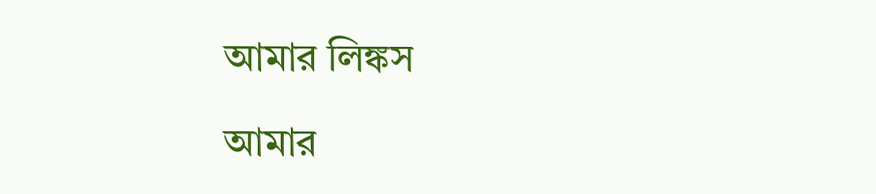আমার লিঙ্কস

আমার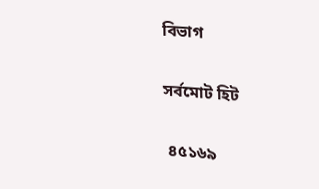বিভাগ

সর্বমোট হিট

 ৪৫১৬৯